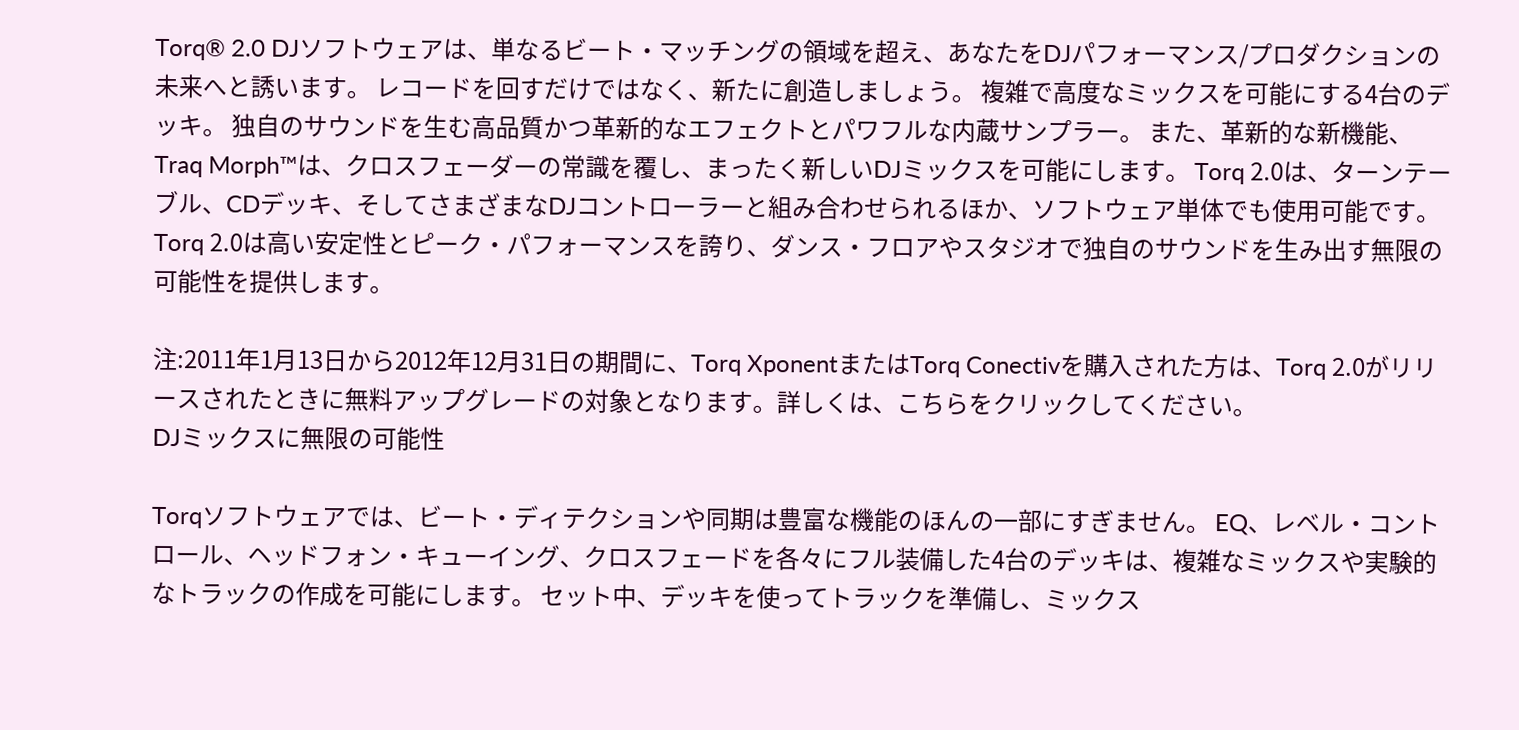Torq® 2.0 DJソフトウェアは、単なるビート・マッチングの領域を超え、あなたをDJパフォーマンス/プロダクションの未来へと誘います。 レコードを回すだけではなく、新たに創造しましょう。 複雑で高度なミックスを可能にする4台のデッキ。 独自のサウンドを生む高品質かつ革新的なエフェクトとパワフルな内蔵サンプラー。 また、革新的な新機能、Traq Morph™は、クロスフェーダーの常識を覆し、まったく新しいDJミックスを可能にします。 Torq 2.0は、ターンテーブル、CDデッキ、そしてさまざまなDJコントローラーと組み合わせられるほか、ソフトウェア単体でも使用可能です。 Torq 2.0は高い安定性とピーク・パフォーマンスを誇り、ダンス・フロアやスタジオで独自のサウンドを生み出す無限の可能性を提供します。

注:2011年1月13日から2012年12月31日の期間に、Torq XponentまたはTorq Conectivを購入された方は、Torq 2.0がリリースされたときに無料アップグレードの対象となります。詳しくは、こちらをクリックしてください。
DJミックスに無限の可能性

Torqソフトウェアでは、ビート・ディテクションや同期は豊富な機能のほんの一部にすぎません。 EQ、レベル・コントロール、ヘッドフォン・キューイング、クロスフェードを各々にフル装備した4台のデッキは、複雑なミックスや実験的なトラックの作成を可能にします。 セット中、デッキを使ってトラックを準備し、ミックス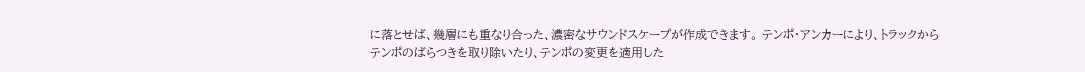に落とせば、幾層にも重なり合った、濃密なサウンドスケープが作成できます。 テンポ・アンカーにより、トラックからテンポのばらつきを取り除いたり、テンポの変更を適用した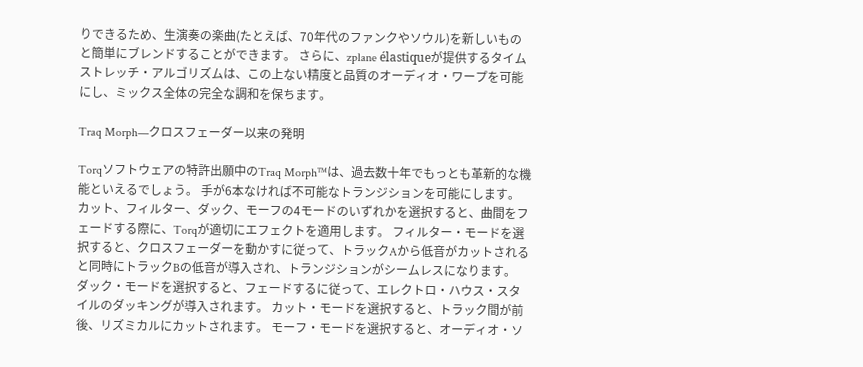りできるため、生演奏の楽曲(たとえば、70年代のファンクやソウル)を新しいものと簡単にブレンドすることができます。 さらに、zplane élastiqueが提供するタイムストレッチ・アルゴリズムは、この上ない精度と品質のオーディオ・ワープを可能にし、ミックス全体の完全な調和を保ちます。

Traq Morph—クロスフェーダー以来の発明

Torqソフトウェアの特許出願中のTraq Morph™は、過去数十年でもっとも革新的な機能といえるでしょう。 手が6本なければ不可能なトランジションを可能にします。 カット、フィルター、ダック、モーフの4モードのいずれかを選択すると、曲間をフェードする際に、Torqが適切にエフェクトを適用します。 フィルター・モードを選択すると、クロスフェーダーを動かすに従って、トラックAから低音がカットされると同時にトラックBの低音が導入され、トランジションがシームレスになります。 ダック・モードを選択すると、フェードするに従って、エレクトロ・ハウス・スタイルのダッキングが導入されます。 カット・モードを選択すると、トラック間が前後、リズミカルにカットされます。 モーフ・モードを選択すると、オーディオ・ソ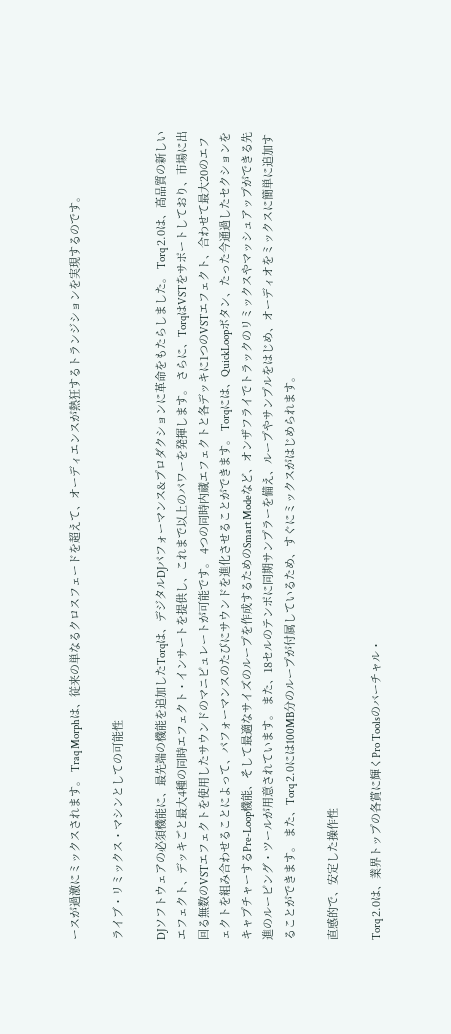ースが過激にミックスされます。 Traq Morphは、従来の単なるクロスフェードを超えて、オーディエンスが熱狂するトランジションを実現するのです。

ライブ・リミックス・マシンとしての可能性

DJソフトウェアの必須機能に、最先端の機能を追加したTorqは、デジタルDJパフォーマンス&プロダクションに革命をもたらしました。 Torq 2.0は、高品質の新しいエフェクト、デッキごと最大4種の同時エフェクト・インサートを提供し、これまで以上のパワーを発揮します。 さらに、TorqはVSTをサポートしており、市場に出回る無数のVSTエフェクトを使用したサウンドのマニピュレートが可能です。 4つの同時内蔵エフェクトと各デッキに1つのVSTエフェクト、合わせて最大20のエフェクトを組み合わせることによって、パフォーマンスのたびにサウンドを進化させることができます。 Torqには、QuickLoopボタン、たった今通過したセクションをキャプチャーするPre-Loop機能、そして最適なサイズのループを作成するためのSmart Modeなど、オンザフライでトラックのリミックスやマッシュアップができる先進のルーピング・ツールが用意されています。 また、18セルのテンポに同期サンプラーを備え、ループやサンプルをはじめ、オーディオをミックスに簡単に追加することができます。 また、Torq 2.0には100MB分のループが付属しているため、すぐにミックスがはじめられます。

直感的で、安定した操作性

Torq 2.0は、業界トップの各賞に輝くPro Toolsのバーチャル・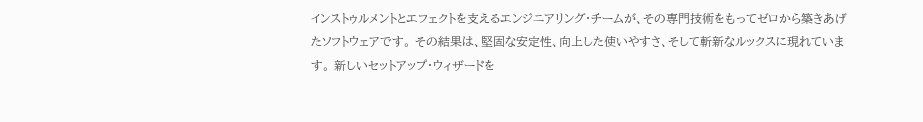インストゥルメントとエフェクトを支えるエンジニアリング・チームが、その専門技術をもってゼロから築きあげたソフトウェアです。 その結果は、堅固な安定性、向上した使いやすさ、そして斬新なルックスに現れています。 新しいセットアップ・ウィザードを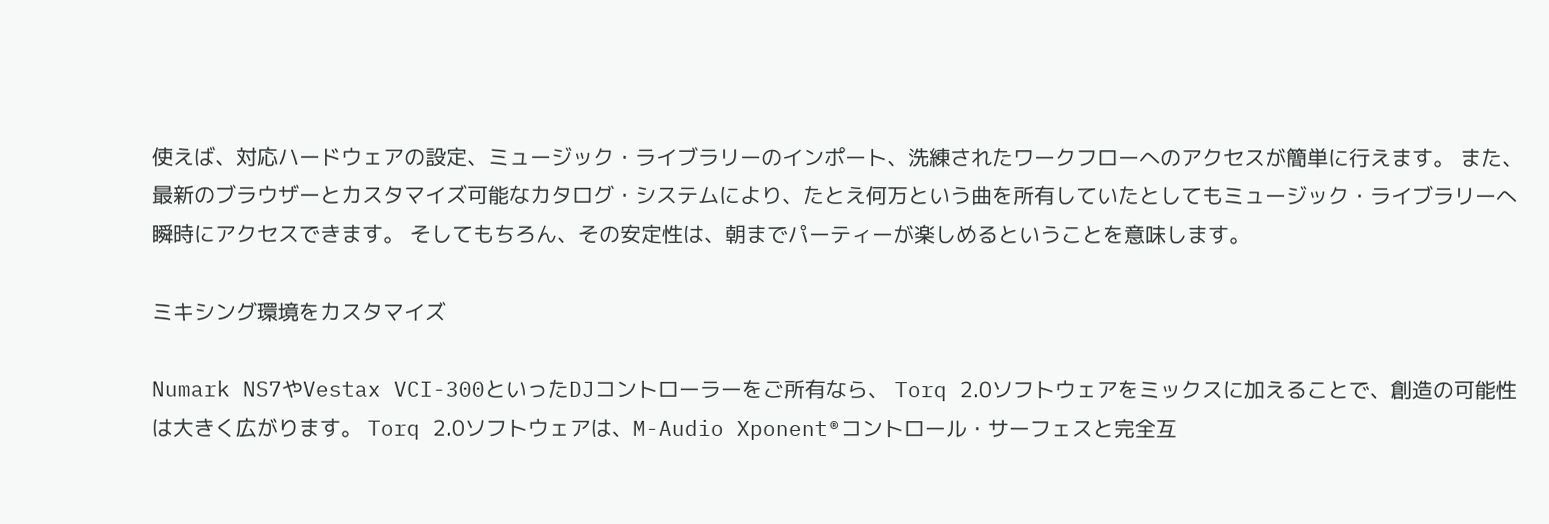使えば、対応ハードウェアの設定、ミュージック・ライブラリーのインポート、洗練されたワークフローへのアクセスが簡単に行えます。 また、最新のブラウザーとカスタマイズ可能なカタログ・システムにより、たとえ何万という曲を所有していたとしてもミュージック・ライブラリーへ瞬時にアクセスできます。 そしてもちろん、その安定性は、朝までパーティーが楽しめるということを意味します。

ミキシング環境をカスタマイズ

Numark NS7やVestax VCI-300といったDJコントローラーをご所有なら、 Torq 2.0ソフトウェアをミックスに加えることで、創造の可能性は大きく広がります。 Torq 2.0ソフトウェアは、M-Audio Xponent®コントロール・サーフェスと完全互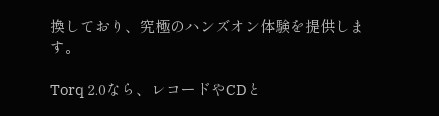換しており、究極のハンズオン体験を提供します。

Torq 2.0なら、レコードやCDと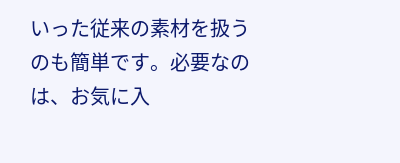いった従来の素材を扱うのも簡単です。必要なのは、お気に入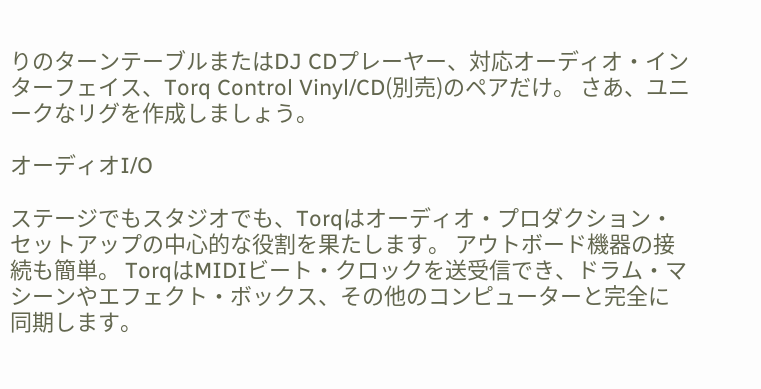りのターンテーブルまたはDJ CDプレーヤー、対応オーディオ・インターフェイス、Torq Control Vinyl/CD(別売)のペアだけ。 さあ、ユニークなリグを作成しましょう。

オーディオI/O

ステージでもスタジオでも、Torqはオーディオ・プロダクション・セットアップの中心的な役割を果たします。 アウトボード機器の接続も簡単。 TorqはMIDIビート・クロックを送受信でき、ドラム・マシーンやエフェクト・ボックス、その他のコンピューターと完全に同期します。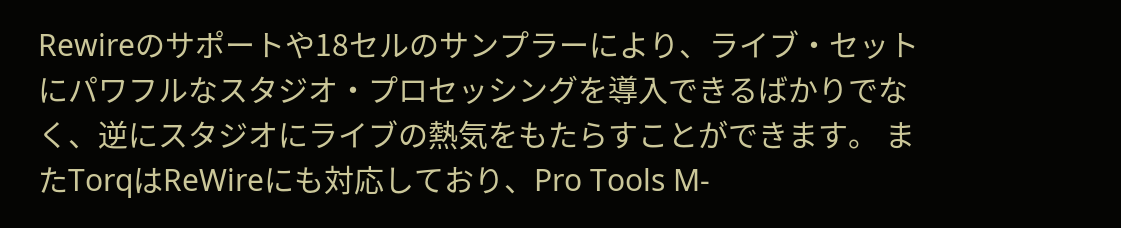Rewireのサポートや18セルのサンプラーにより、ライブ・セットにパワフルなスタジオ・プロセッシングを導入できるばかりでなく、逆にスタジオにライブの熱気をもたらすことができます。 またTorqはReWireにも対応しており、Pro Tools M-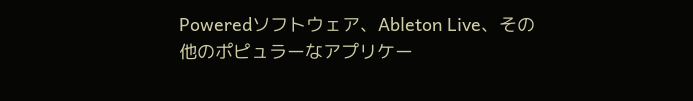Poweredソフトウェア、Ableton Live、その他のポピュラーなアプリケー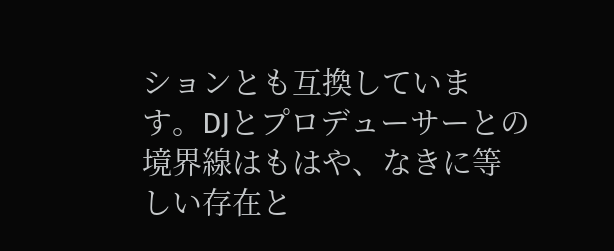ションとも互換しています。DJとプロデューサーとの境界線はもはや、なきに等しい存在と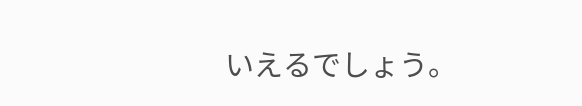いえるでしょう。